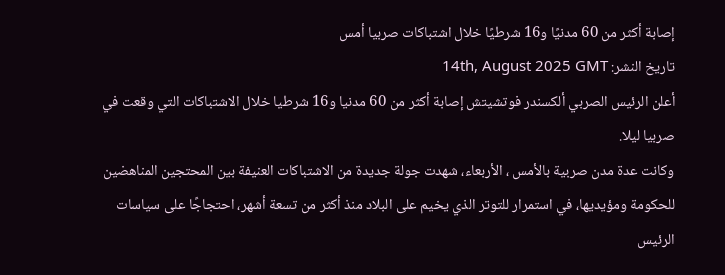إصابة أكثر من 60 مدنيًا و16 شرطيًا خلال اشتباكات صربيا أمس
تاريخ النشر: 14th, August 2025 GMT
أعلن الرئيس الصربي ألكسندر فوتشيتش إصابة أكثر من 60 مدنيا و16 شرطيا خلال الاشتباكات التي وقعت في صربيا ليلا.
وكانت عدة مدن صربية بالأمس ، الأربعاء، شهدت جولة جديدة من الاشتباكات العنيفة بين المحتجين المناهضين للحكومة ومؤيديها، في استمرار للتوتر الذي يخيم على البلاد منذ أكثر من تسعة أشهر، احتجاجًا على سياسات الرئيس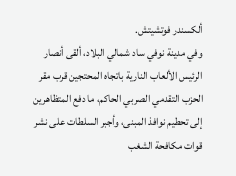ألكسندر فوتشيتش.
وفي مدينة نوفي ساد شمالي البلاد، ألقى أنصار الرئيس الألعاب النارية باتجاه المحتجين قرب مقر الحزب التقدمي الصربي الحاكم، ما دفع المتظاهرين إلى تحطيم نوافذ المبنى، وأجبر السلطات على نشر قوات مكافحة الشغب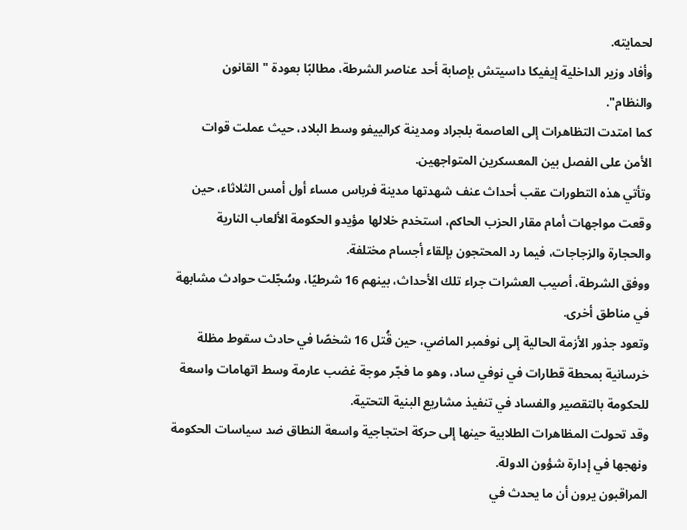لحمايته.
وأفاد وزير الداخلية إيفيكا داسيتش بإصابة أحد عناصر الشرطة، مطالبًا بعودة "القانون والنظام".
كما امتدت التظاهرات إلى العاصمة بلجراد ومدينة كرالييفو وسط البلاد، حيث عملت قوات الأمن على الفصل بين المعسكرين المتواجهين.
وتأتي هذه التطورات عقب أحداث عنف شهدتها مدينة فرباس مساء أول أمس الثلاثاء، حين وقعت مواجهات أمام مقار الحزب الحاكم، استخدم خلالها مؤيدو الحكومة الألعاب النارية والحجارة والزجاجات، فيما رد المحتجون بإلقاء أجسام مختلفة.
ووفق الشرطة، أصيب العشرات جراء تلك الأحداث، بينهم 16 شرطيًا، وسُجّلت حوادث مشابهة في مناطق أخرى.
وتعود جذور الأزمة الحالية إلى نوفمبر الماضي، حين قُتل 16 شخصًا في حادث سقوط مظلة خرسانية بمحطة قطارات في نوفي ساد، وهو ما فجّر موجة غضب عارمة وسط اتهامات واسعة للحكومة بالتقصير والفساد في تنفيذ مشاريع البنية التحتية.
وقد تحولت المظاهرات الطلابية حينها إلى حركة احتجاجية واسعة النطاق ضد سياسات الحكومة ونهجها في إدارة شؤون الدولة.
المراقبون يرون أن ما يحدث في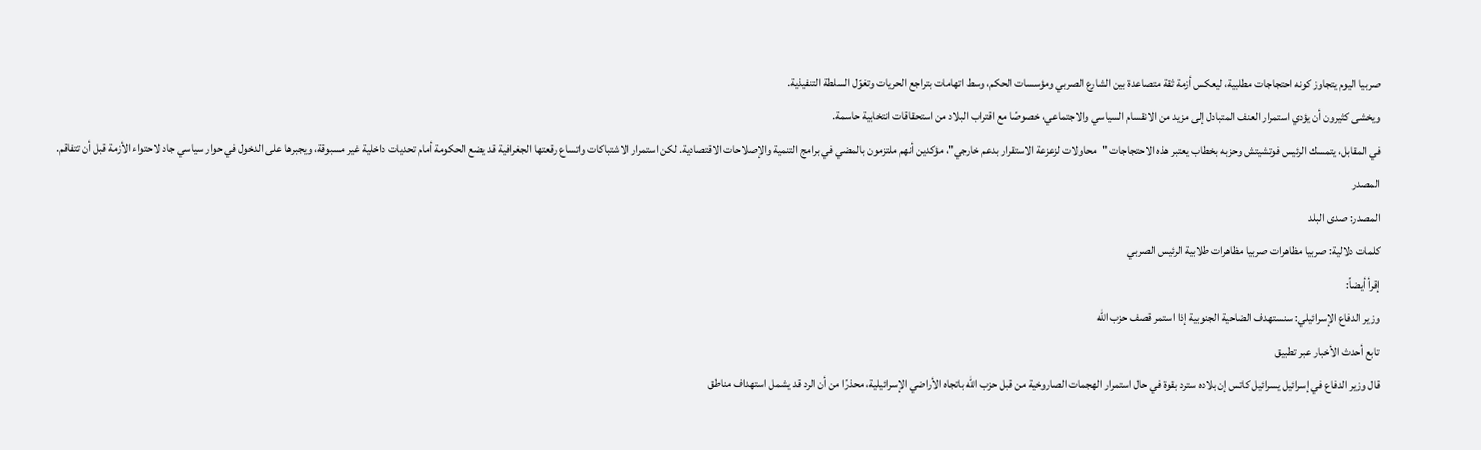صربيا اليوم يتجاوز كونه احتجاجات مطلبية، ليعكس أزمة ثقة متصاعدة بين الشارع الصربي ومؤسسات الحكم، وسط اتهامات بتراجع الحريات وتغوّل السلطة التنفيذية.
ويخشى كثيرون أن يؤدي استمرار العنف المتبادل إلى مزيد من الانقسام السياسي والاجتماعي، خصوصًا مع اقتراب البلاد من استحقاقات انتخابية حاسمة.
في المقابل، يتمسك الرئيس فوتشيتش وحزبه بخطاب يعتبر هذه الاحتجاجات "محاولات لزعزعة الاستقرار بدعم خارجي"، مؤكدين أنهم ملتزمون بالمضي في برامج التنمية والإصلاحات الاقتصادية. لكن استمرار الاشتباكات واتساع رقعتها الجغرافية قد يضع الحكومة أمام تحديات داخلية غير مسبوقة، ويجبرها على الدخول في حوار سياسي جاد لاحتواء الأزمة قبل أن تتفاقم.
المصدر
المصدر: صدى البلد
كلمات دلالية: صربيا مظاهرات صربيا مظاهرات طلابية الرئيس الصربي
إقرأ أيضاً:
وزير الدفاع الإسرائيلي: سنستهدف الضاحية الجنوبية إذا استمر قصف حزب الله
تابع أحدث الأخبار عبر تطبيق
قال وزير الدفاع في إسرائيل يسرائيل كاتس إن بلاده سترد بقوة في حال استمرار الهجمات الصاروخية من قبل حزب الله باتجاه الأراضي الإسرائيلية، محذرًا من أن الرد قد يشمل استهداف مناطق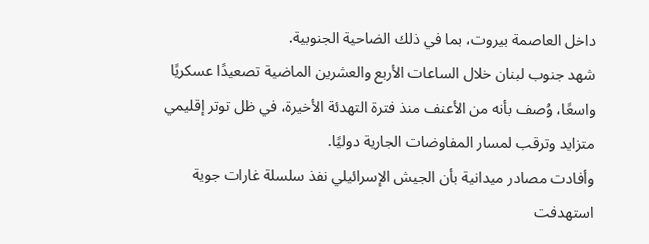داخل العاصمة بيروت، بما في ذلك الضاحية الجنوبية.
شهد جنوب لبنان خلال الساعات الأربع والعشرين الماضية تصعيدًا عسكريًا واسعًا، وُصف بأنه من الأعنف منذ فترة التهدئة الأخيرة، في ظل توتر إقليمي متزايد وترقب لمسار المفاوضات الجارية دوليًا.
وأفادت مصادر ميدانية بأن الجيش الإسرائيلي نفذ سلسلة غارات جوية استهدفت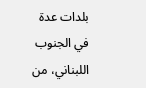بلدات عدة في الجنوب اللبناني، من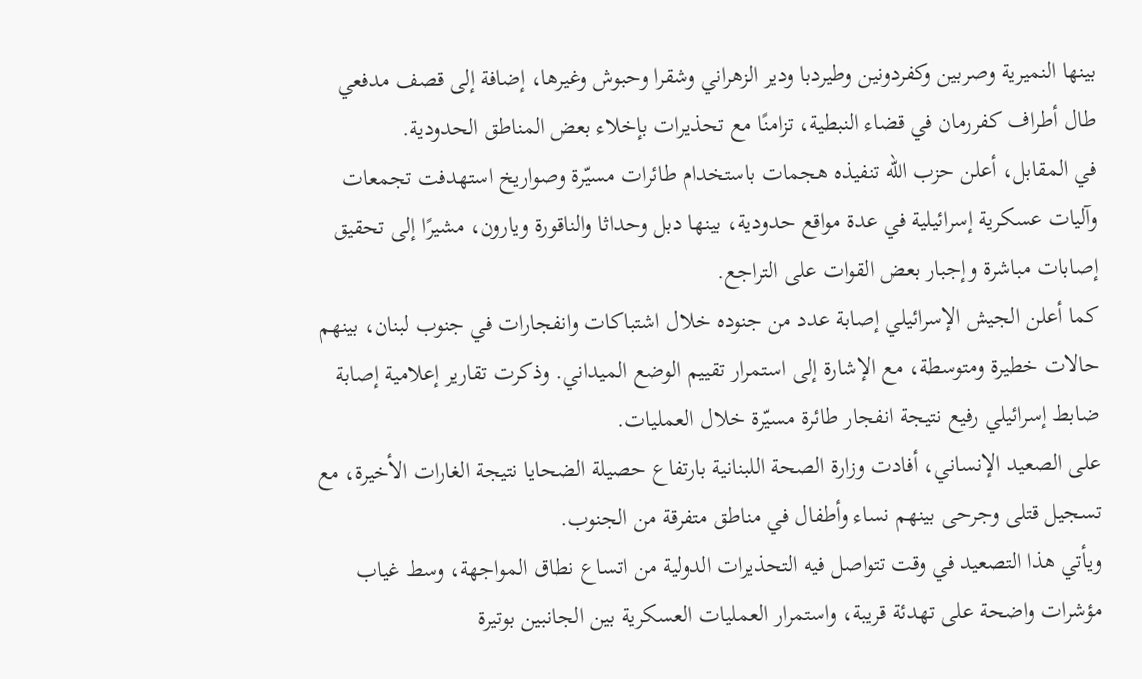بينها النميرية وصربين وكفردونين وطيردبا ودير الزهراني وشقرا وحبوش وغيرها، إضافة إلى قصف مدفعي طال أطراف كفررمان في قضاء النبطية، تزامنًا مع تحذيرات بإخلاء بعض المناطق الحدودية.
في المقابل، أعلن حزب الله تنفيذه هجمات باستخدام طائرات مسيّرة وصواريخ استهدفت تجمعات وآليات عسكرية إسرائيلية في عدة مواقع حدودية، بينها دبل وحداثا والناقورة ويارون، مشيرًا إلى تحقيق إصابات مباشرة وإجبار بعض القوات على التراجع.
كما أعلن الجيش الإسرائيلي إصابة عدد من جنوده خلال اشتباكات وانفجارات في جنوب لبنان، بينهم حالات خطيرة ومتوسطة، مع الإشارة إلى استمرار تقييم الوضع الميداني. وذكرت تقارير إعلامية إصابة ضابط إسرائيلي رفيع نتيجة انفجار طائرة مسيّرة خلال العمليات.
على الصعيد الإنساني، أفادت وزارة الصحة اللبنانية بارتفاع حصيلة الضحايا نتيجة الغارات الأخيرة، مع تسجيل قتلى وجرحى بينهم نساء وأطفال في مناطق متفرقة من الجنوب.
ويأتي هذا التصعيد في وقت تتواصل فيه التحذيرات الدولية من اتساع نطاق المواجهة، وسط غياب مؤشرات واضحة على تهدئة قريبة، واستمرار العمليات العسكرية بين الجانبين بوتيرة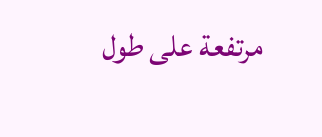مرتفعة على طول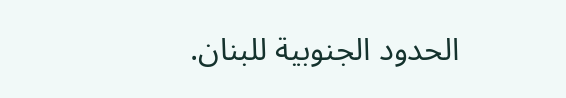الحدود الجنوبية للبنان.